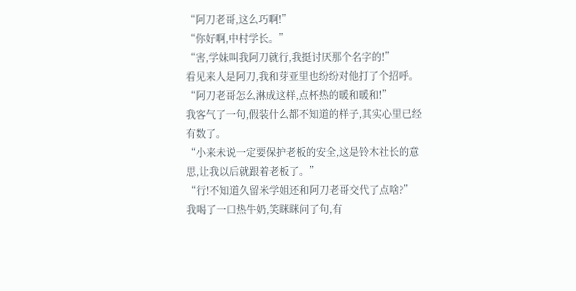“阿刀老哥,这么巧啊!”
“你好啊,中村学长。”
“害,学妹叫我阿刀就行,我挺讨厌那个名字的!”
看见来人是阿刀,我和芽亚里也纷纷对他打了个招呼。
“阿刀老哥怎么淋成这样,点杯热的暖和暖和!”
我客气了一句,假装什么都不知道的样子,其实心里已经有数了。
“小来未说一定要保护老板的安全,这是铃木社长的意思,让我以后就跟着老板了。”
“行!不知道久留米学姐还和阿刀老哥交代了点啥?”
我喝了一口热牛奶,笑眯眯问了句,有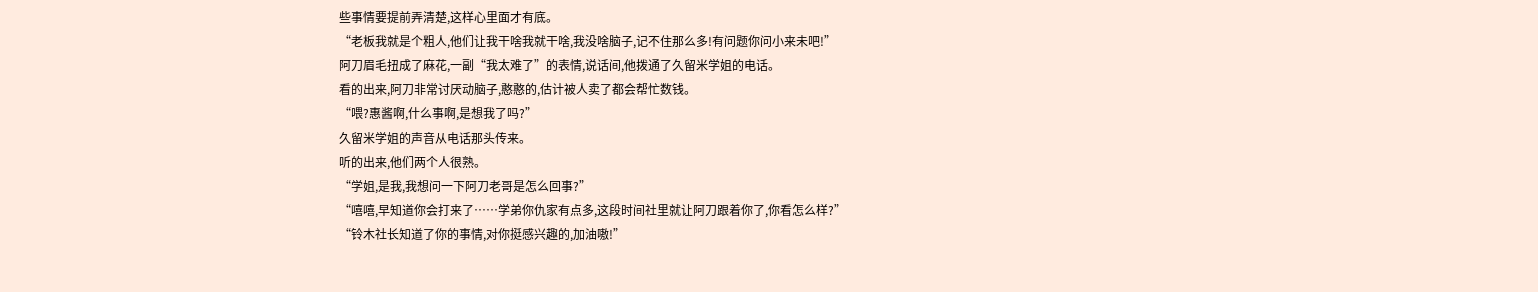些事情要提前弄清楚,这样心里面才有底。
“老板我就是个粗人,他们让我干啥我就干啥,我没啥脑子,记不住那么多!有问题你问小来未吧!”
阿刀眉毛扭成了麻花,一副“我太难了”的表情,说话间,他拨通了久留米学姐的电话。
看的出来,阿刀非常讨厌动脑子,憨憨的,估计被人卖了都会帮忙数钱。
“喂?惠酱啊,什么事啊,是想我了吗?”
久留米学姐的声音从电话那头传来。
听的出来,他们两个人很熟。
“学姐,是我,我想问一下阿刀老哥是怎么回事?”
“嘻嘻,早知道你会打来了……学弟你仇家有点多,这段时间社里就让阿刀跟着你了,你看怎么样?”
“铃木社长知道了你的事情,对你挺感兴趣的,加油嗷!”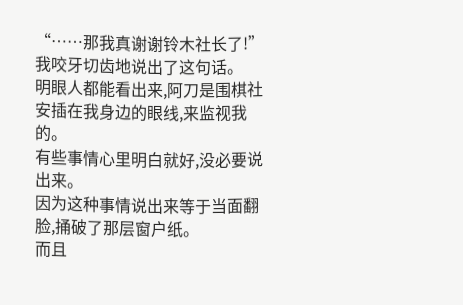“……那我真谢谢铃木社长了!”
我咬牙切齿地说出了这句话。
明眼人都能看出来,阿刀是围棋社安插在我身边的眼线,来监视我的。
有些事情心里明白就好,没必要说出来。
因为这种事情说出来等于当面翻脸,捅破了那层窗户纸。
而且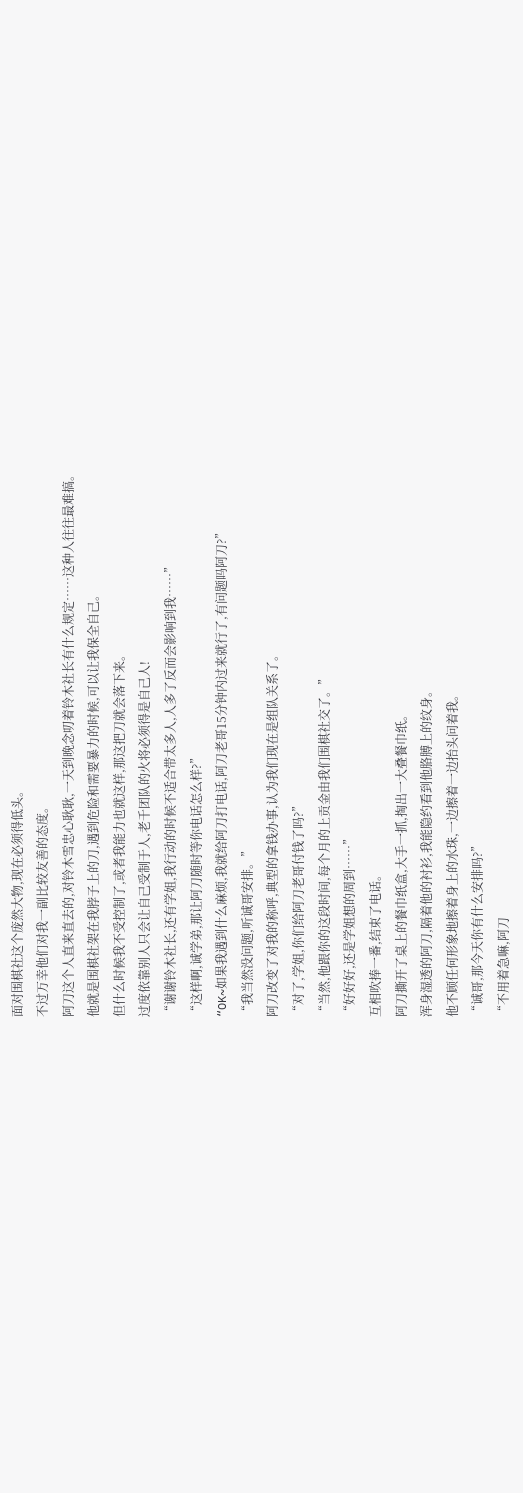面对围棋社这个庞然大物,现在必须得低头。
不过万幸他们对我一副比较友善的态度。
阿刀这个人直来直去的,对铃木雪忠心耿耿,一天到晚念叨着铃木社长有什么规定……这种人往往最难搞。
他就是围棋社架在我脖子上的刀,遇到危险和需要暴力的时候,可以让我保全自己。
但什么时候我不受控制了,或者我能力也就这样,那这把刀就会落下来。
过度依靠别人只会让自己受制于人,老千团队的火将必须得是自己人!
“谢谢铃木社长,还有学姐,我行动的时候不适合带太多人,人多了反而会影响到我……”
“这样啊,诚学弟,那让阿刀随时等你电话怎么样?”
“OK~如果我遇到什么麻烦,我就给阿刀打电话,阿刀老哥15分钟内过来就行了,有问题吗阿刀?”
“我当然没问题,听诚哥安排。”
阿刀改变了对我的称呼,典型的拿钱办事,认为我们现在是组队关系了。
“对了,学姐,你们给阿刀老哥付钱了吗?”
“当然,他跟你的这段时间,每个月的上贡金由我们围棋社交了。”
“好好好,还是学姐想的周到……”
互相吹捧一番,结束了电话。
阿刀撕开了桌上的餐巾纸盒,大手一抓,掏出一大叠餐巾纸。
浑身湿透的阿刀,隔着他的衬衫,我能隐约看到他胳膊上的纹身。
他不顾任何形象地擦着身上的水珠,一边擦着一边抬头问着我。
“诚哥,那今天你有什么安排吗?”
“不用着急嘛,阿刀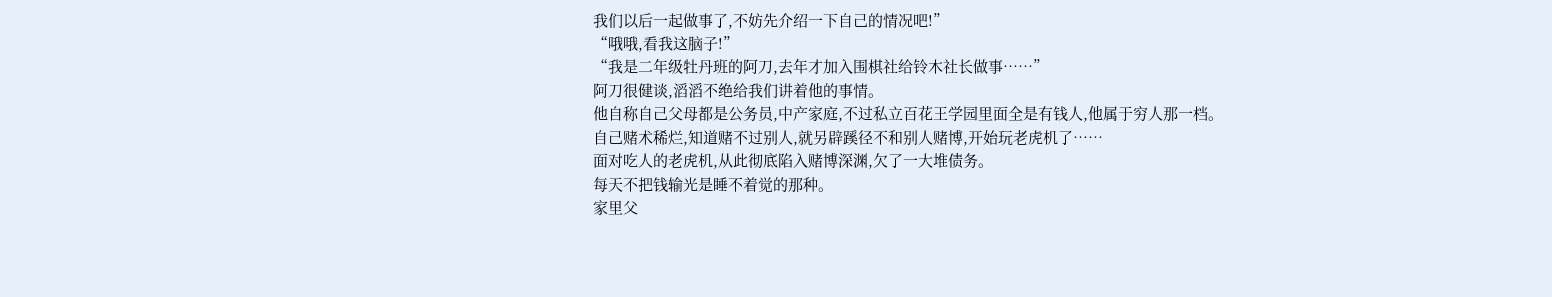我们以后一起做事了,不妨先介绍一下自己的情况吧!”
“哦哦,看我这脑子!”
“我是二年级牡丹班的阿刀,去年才加入围棋社给铃木社长做事……”
阿刀很健谈,滔滔不绝给我们讲着他的事情。
他自称自己父母都是公务员,中产家庭,不过私立百花王学园里面全是有钱人,他属于穷人那一档。
自己赌术稀烂,知道赌不过别人,就另辟蹊径不和别人赌博,开始玩老虎机了……
面对吃人的老虎机,从此彻底陷入赌博深渊,欠了一大堆债务。
每天不把钱输光是睡不着觉的那种。
家里父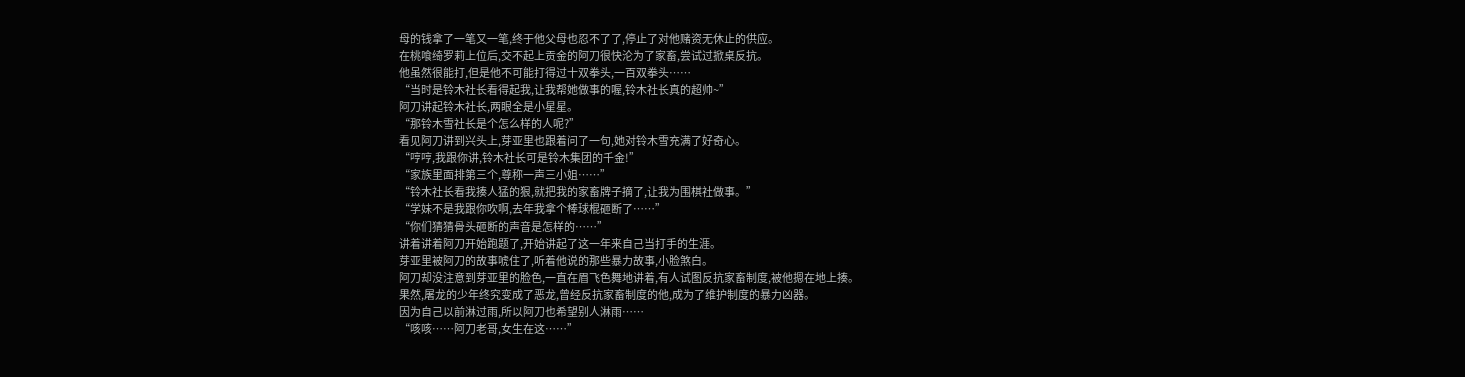母的钱拿了一笔又一笔,终于他父母也忍不了了,停止了对他赌资无休止的供应。
在桃喰绮罗莉上位后,交不起上贡金的阿刀很快沦为了家畜,尝试过掀桌反抗。
他虽然很能打,但是他不可能打得过十双拳头,一百双拳头……
“当时是铃木社长看得起我,让我帮她做事的喔,铃木社长真的超帅~”
阿刀讲起铃木社长,两眼全是小星星。
“那铃木雪社长是个怎么样的人呢?”
看见阿刀讲到兴头上,芽亚里也跟着问了一句,她对铃木雪充满了好奇心。
“哼哼,我跟你讲,铃木社长可是铃木集团的千金!”
“家族里面排第三个,尊称一声三小姐……”
“铃木社长看我揍人猛的狠,就把我的家畜牌子摘了,让我为围棋社做事。”
“学妹不是我跟你吹啊,去年我拿个棒球棍砸断了……”
“你们猜猜骨头砸断的声音是怎样的……”
讲着讲着阿刀开始跑题了,开始讲起了这一年来自己当打手的生涯。
芽亚里被阿刀的故事唬住了,听着他说的那些暴力故事,小脸煞白。
阿刀却没注意到芽亚里的脸色,一直在眉飞色舞地讲着,有人试图反抗家畜制度,被他摁在地上揍。
果然,屠龙的少年终究变成了恶龙,曾经反抗家畜制度的他,成为了维护制度的暴力凶器。
因为自己以前淋过雨,所以阿刀也希望别人淋雨……
“咳咳……阿刀老哥,女生在这……”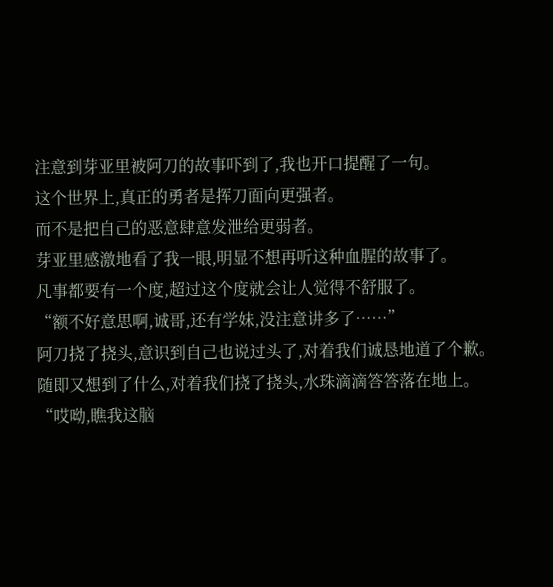注意到芽亚里被阿刀的故事吓到了,我也开口提醒了一句。
这个世界上,真正的勇者是挥刀面向更强者。
而不是把自己的恶意肆意发泄给更弱者。
芽亚里感激地看了我一眼,明显不想再听这种血腥的故事了。
凡事都要有一个度,超过这个度就会让人觉得不舒服了。
“额不好意思啊,诚哥,还有学妹,没注意讲多了……”
阿刀挠了挠头,意识到自己也说过头了,对着我们诚恳地道了个歉。
随即又想到了什么,对着我们挠了挠头,水珠滴滴答答落在地上。
“哎呦,瞧我这脑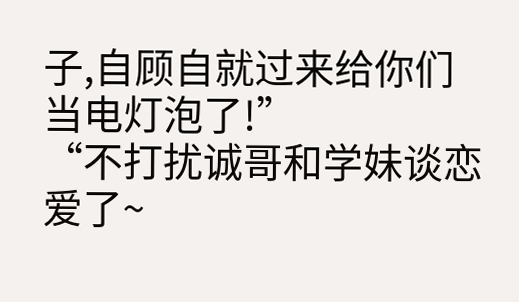子,自顾自就过来给你们当电灯泡了!”
“不打扰诚哥和学妹谈恋爱了~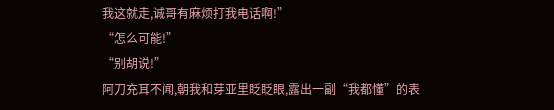我这就走,诚哥有麻烦打我电话啊!”
“怎么可能!”
“别胡说!”
阿刀充耳不闻,朝我和芽亚里眨眨眼,露出一副“我都懂”的表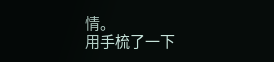情。
用手梳了一下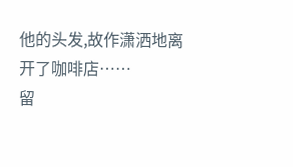他的头发,故作潇洒地离开了咖啡店……
留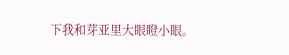下我和芽亚里大眼瞪小眼。